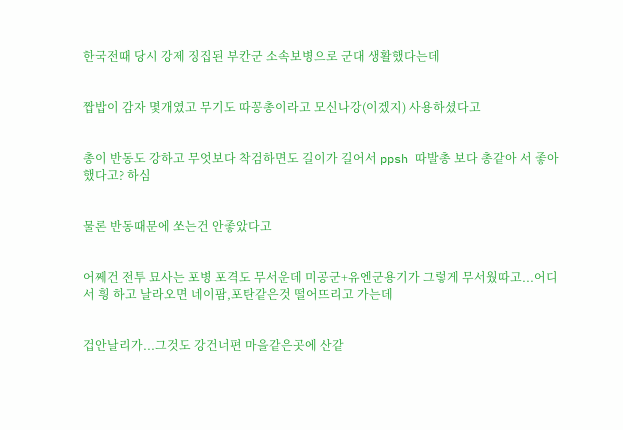한국전때 당시 강제 징집된 부칸군 소속보병으로 군대 생활했다는데


짭밥이 감자 몇개였고 무기도 따꽁총이라고 모신나강(이겠지) 사용하셨다고


총이 반동도 강하고 무엇보다 착검하면도 길이가 길어서 ppsh 따발총 보다 총같아 서 좋아했다고? 하심


물론 반동때문에 쏘는건 안좋았다고


어쩨건 전투 묘사는 포병 포격도 무서운데 미공군+유엔군용기가 그렇게 무서웠따고...어디서 힁 하고 날라오면 네이팜,포탄같은것 떨어뜨리고 가는데


겁안날리가...그것도 강건너편 마을같은곳에 산같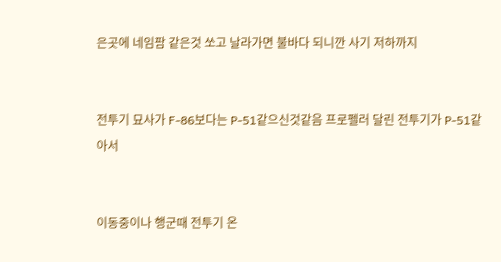은곳에 네임팜 같은것 쏘고 날라가면 불바다 되니깐 사기 저하까지


전투기 묘사가 F-86보다는 P-51같으신것같음 프로펠러 달린 전투기가 P-51같아서


이동중이나 행군때 전투기 온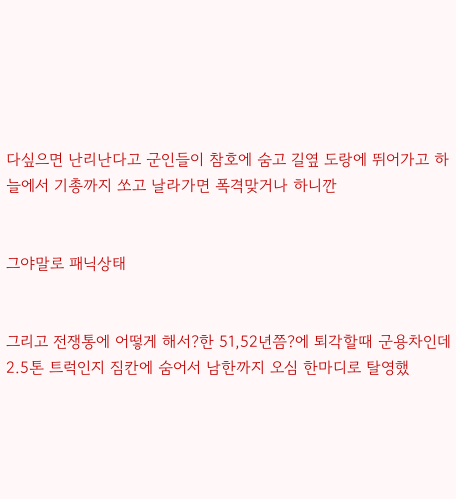다싶으면 난리난다고 군인들이 참호에 숨고 길옆 도랑에 뛰어가고 하늘에서 기총까지 쏘고 날라가면 폭격맞거나 하니깐


그야말로 패닉상태


그리고 전쟁통에 어떻게 해서?한 51,52년쯤?에 퇴각할때 군용차인데 2.5톤 트럭인지 짐칸에 숨어서 남한까지 오심 한마디로 탈영했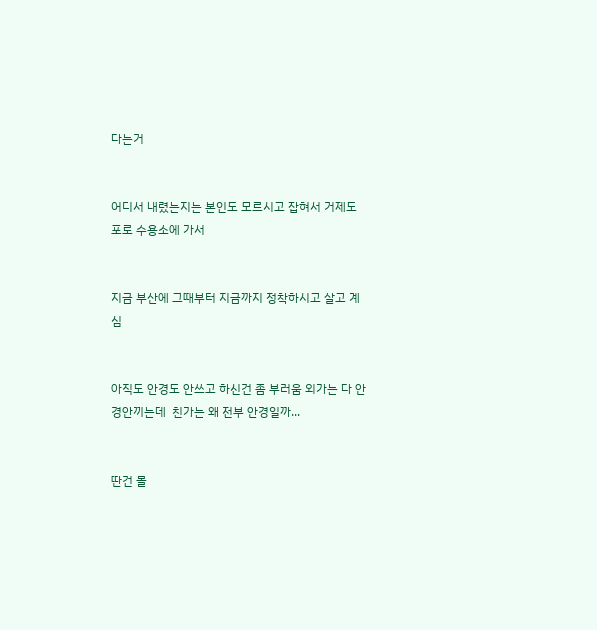다는거


어디서 내렸는지는 본인도 모르시고 잡혀서 거제도 포로 수용소에 가서


지금 부산에 그때부터 지금까지 정착하시고 살고 계심


아직도 안경도 안쓰고 하신건 좀 부러움 외가는 다 안경안끼는데  친가는 왜 전부 안경일까...


딴건 몰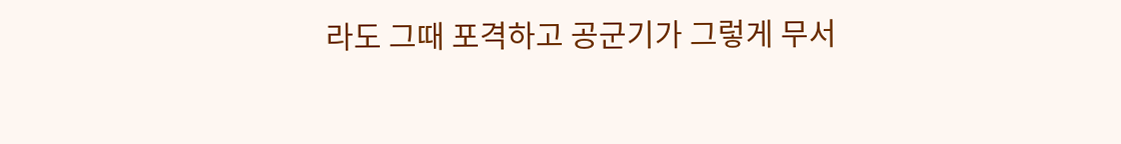라도 그때 포격하고 공군기가 그렇게 무서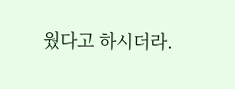웠다고 하시더라.